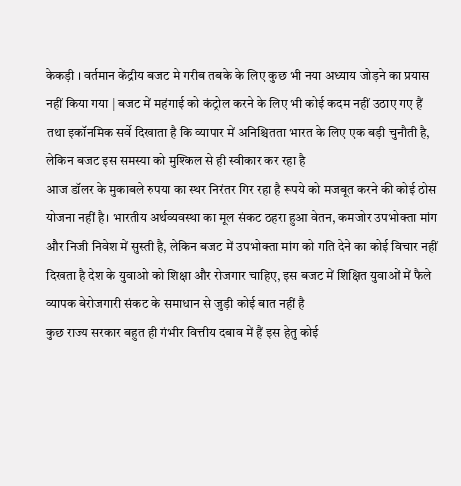केकड़ी । वर्तमान केंद्रीय बजट मे गरीब तबके के लिए कुछ भी नया अध्याय जोड़ने का प्रयास नहीं किया गया | बजट में महंगाई को कंट्रोल करने के लिए भी कोई कदम नहीं उठाए गए हैं
तथा इकॉनमिक सर्वे दिखाता है कि व्यापार में अनिश्चितता भारत के लिए एक बड़ी चुनौती है, लेकिन बजट इस समस्या को मुश्किल से ही स्वीकार कर रहा है
आज डॉलर के मुकाबले रुपया का स्थर निरंतर गिर रहा है रूपये को मजबूत करने की कोई ठोस योजना नहीं है। भारतीय अर्थव्यवस्था का मूल संकट ठहरा हुआ वेतन, कमजोर उपभोक्ता मांग और निजी निवेश में सुस्ती है, लेकिन बजट में उपभोक्ता मांग को गति देने का कोई विचार नहीं दिखता है देश के युवाओ को शिक्षा और रोजगार चाहिए, इस बजट में शिक्षित युवाओं में फैले व्यापक बेरोजगारी संकट के समाधान से जुड़ी कोई बात नहीं है
कुछ राज्य सरकार बहुत ही गंभीर वित्तीय दबाव में हैं इस हेतु कोई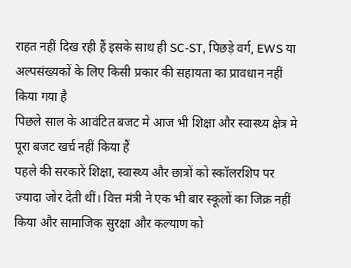राहत नहीं दिख रही हैं इसके साथ ही SC-ST, पिछड़े वर्ग, EWS या अल्पसंख्यकों के लिए किसी प्रकार की सहायता का प्रावधान नहीं किया गया है
पिछले साल के आवंटित बजट मे आज भी शिक्षा और स्वास्थ्य क्षेत्र मे पूरा बजट खर्च नहीं किया हैं
पहले की सरकारें शिक्षा, स्वास्थ्य और छात्रों को स्कॉलरशिप पर ज्यादा जोर देती थीं। वित्त मंत्री ने एक भी बार स्कूलों का जिक्र नहीं किया और सामाजिक सुरक्षा और कल्याण को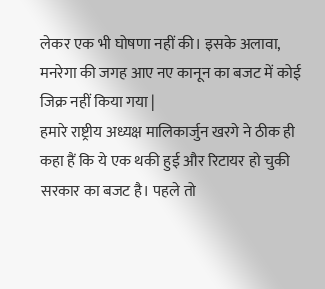लेकर एक भी घोषणा नहीं की। इसके अलावा, मनरेगा की जगह आए नए कानून का बजट में कोई जिक्र नहीं किया गया |
हमारे राष्ट्रीय अध्यक्ष मालिकार्जुन खरगे ने ठीक ही कहा हैं कि ये एक थकी हुई और रिटायर हो चुकी सरकार का बजट है। पहले तो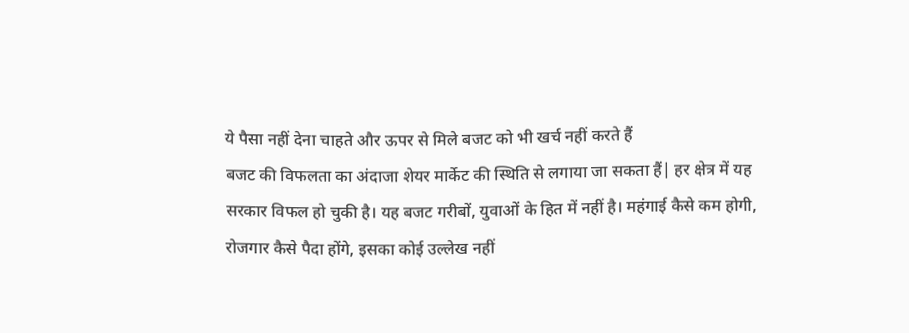ये पैसा नहीं देना चाहते और ऊपर से मिले बजट को भी खर्च नहीं करते हैं
बजट की विफलता का अंदाजा शेयर मार्केट की स्थिति से लगाया जा सकता हैं| हर क्षेत्र में यह सरकार विफल हो चुकी है। यह बजट गरीबों, युवाओं के हित में नहीं है। महंगाई कैसे कम होगी, रोजगार कैसे पैदा होंगे, इसका कोई उल्लेख नहीं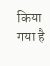किया गया है